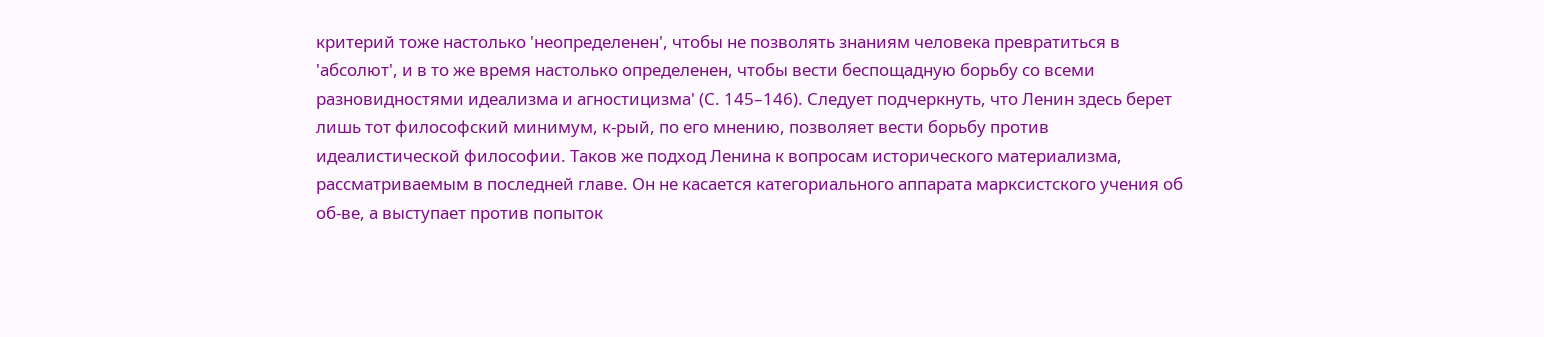критерий тоже настолько 'неопределенен', чтобы не позволять знаниям человека превратиться в 'абсолют', и в то же время настолько определенен, чтобы вести беспощадную борьбу со всеми разновидностями идеализма и агностицизма' (С. 145–146). Следует подчеркнуть, что Ленин здесь берет лишь тот философский минимум, к-рый, по его мнению, позволяет вести борьбу против идеалистической философии. Таков же подход Ленина к вопросам исторического материализма, рассматриваемым в последней главе. Он не касается категориального аппарата марксистского учения об об-ве, а выступает против попыток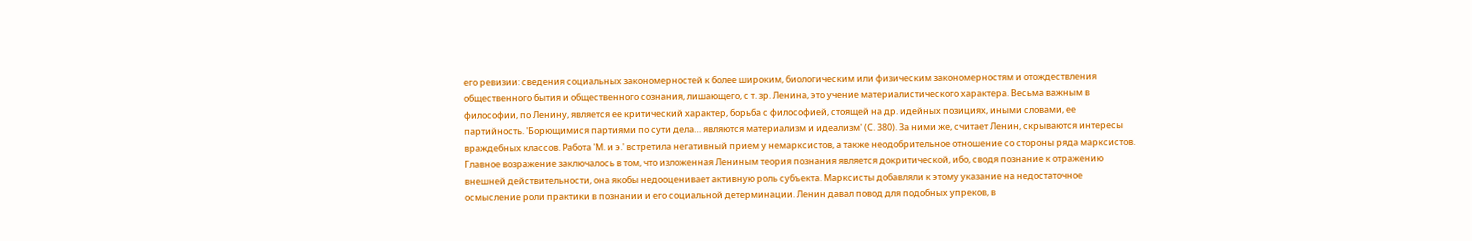его ревизии: сведения социальных закономерностей к более широким, биологическим или физическим закономерностям и отождествления общественного бытия и общественного сознания, лишающего, с т. зр. Ленина, это учение материалистического характера. Весьма важным в философии, по Ленину, является ее критический характер, борьба с философией, стоящей на др. идейных позициях, иными словами, ее партийность. 'Борющимися партиями по сути дела… являются материализм и идеализм' (С. 380). За ними же, считает Ленин, скрываются интересы враждебных классов. Работа 'М. и э.' встретила негативный прием у немарксистов, а также неодобрительное отношение со стороны ряда марксистов. Главное возражение заключалось в том, что изложенная Лениным теория познания является докритической, ибо, сводя познание к отражению внешней действительности, она якобы недооценивает активную роль субъекта. Марксисты добавляли к этому указание на недостаточное осмысление роли практики в познании и его социальной детерминации. Ленин давал повод для подобных упреков, в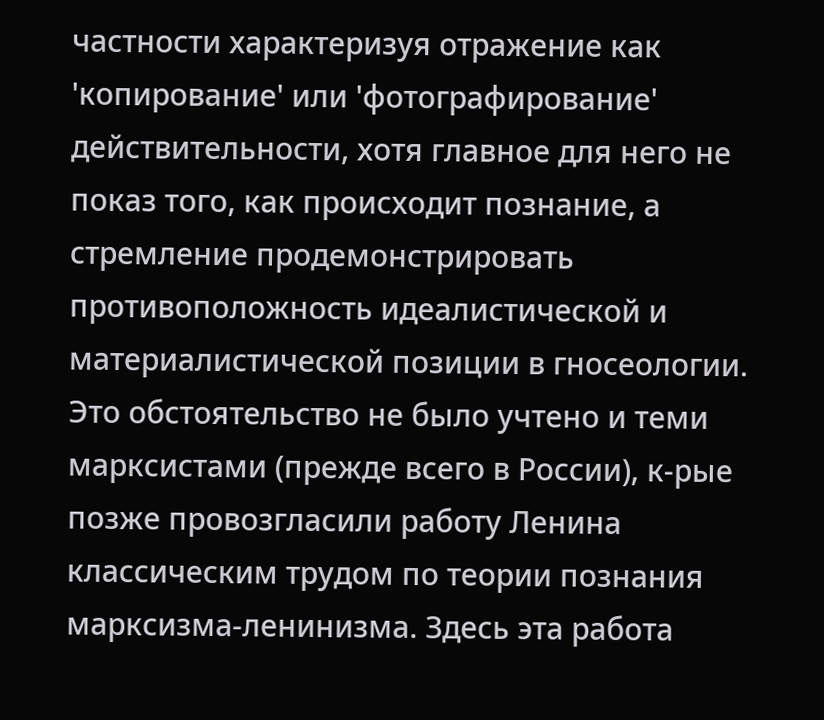частности характеризуя отражение как 'копирование' или 'фотографирование' действительности, хотя главное для него не показ того, как происходит познание, а стремление продемонстрировать противоположность идеалистической и материалистической позиции в гносеологии. Это обстоятельство не было учтено и теми марксистами (прежде всего в России), к-рые позже провозгласили работу Ленина классическим трудом по теории познания марксизма-ленинизма. Здесь эта работа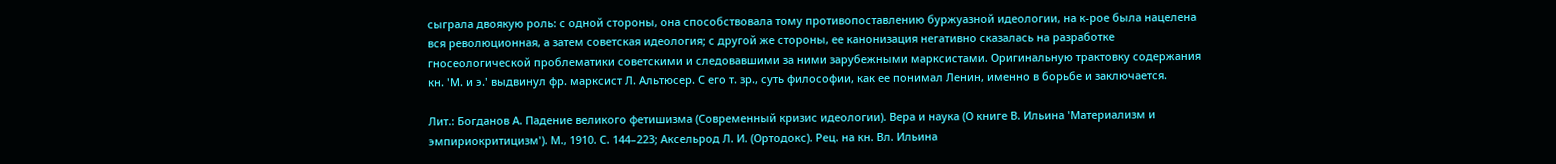сыграла двоякую роль: с одной стороны, она способствовала тому противопоставлению буржуазной идеологии, на к-рое была нацелена вся революционная, а затем советская идеология; с другой же стороны, ее канонизация негативно сказалась на разработке гносеологической проблематики советскими и следовавшими за ними зарубежными марксистами. Оригинальную трактовку содержания кн. 'М. и э.' выдвинул фр. марксист Л. Альтюсер. С его т. зр., суть философии, как ее понимал Ленин, именно в борьбе и заключается.

Лит.: Богданов А. Падение великого фетишизма (Современный кризис идеологии). Вера и наука (О книге В. Ильина 'Материализм и эмпириокритицизм'). М., 1910. С. 144–223; Аксельрод Л. И. (Ортодокс). Рец. на кн. Вл. Ильина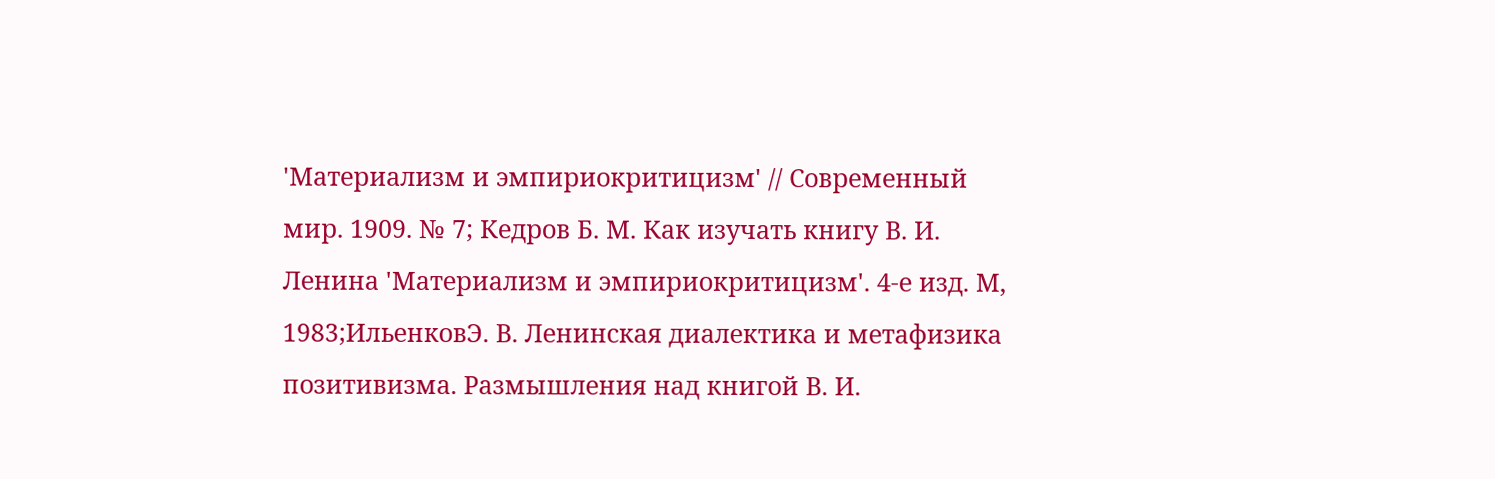'Материализм и эмпириокритицизм' // Современный мир. 1909. № 7; Кедров Б. М. Как изучать книгу В. И. Ленина 'Материализм и эмпириокритицизм'. 4-е изд. М, 1983;ИльенковЭ. В. Ленинская диалектика и метафизика позитивизма. Размышления над книгой В. И.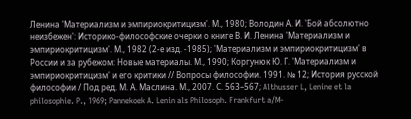Ленина 'Материализм и эмпириокритицизм'. М., 1980; Володин А. И. 'Бой абсолютно неизбежен': Историко-философские очерки о книге В. И. Ленина 'Материализм и эмпириокритицизм'. М., 1982 (2-е изд. -1985); 'Материализм и эмпириокритицизм' в России и за рубежом: Новые материалы. М., 1990; Коргунюк Ю. Г. 'Материализм и эмпириокритицизм' и его критики // Вопросы философии. 1991. № 12; История русской философии / Под ред. М. А. Маслина. М., 2007. С. 563–567; Althusser L, Lenine et la philosophie. P., 1969; Pannekoek A. Lenin als Philosoph. Frankfurt a/M-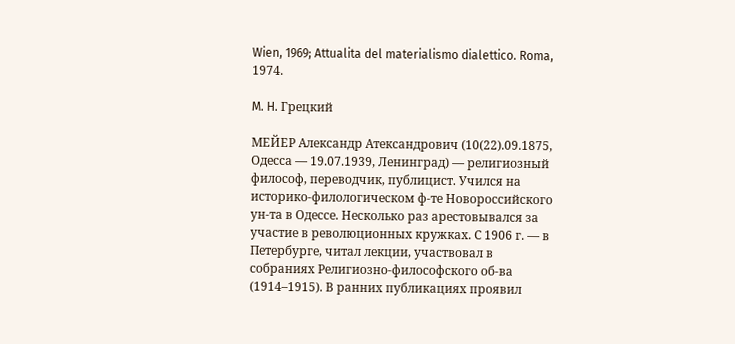Wien, 1969; Attualita del materialismo dialettico. Roma, 1974.

M. H. Грецкий

МЕЙЕР Александр Атександрович (10(22).09.1875, Одесса — 19.07.1939, Ленинград) — религиозный философ, переводчик, публицист. Учился на историко-филологическом ф-те Новороссийского ун-та в Одессе. Несколько раз арестовывался за участие в революционных кружках. С 1906 г. — в Петербурге, читал лекции, участвовал в собраниях Религиозно-философского об-ва (1914–1915). В ранних публикациях проявил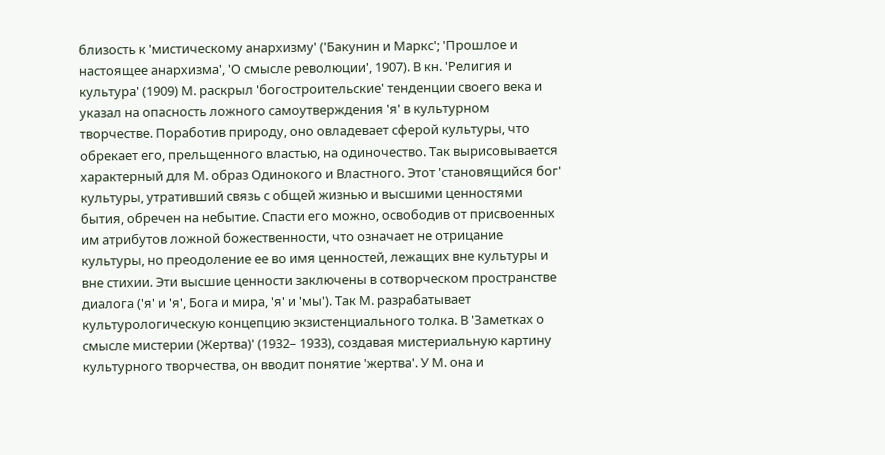близость к 'мистическому анархизму' ('Бакунин и Маркс'; 'Прошлое и настоящее анархизма', 'О смысле революции', 1907). В кн. 'Религия и культура' (1909) М. раскрыл 'богостроительские' тенденции своего века и указал на опасность ложного самоутверждения 'я' в культурном творчестве. Поработив природу, оно овладевает сферой культуры, что обрекает его, прельщенного властью, на одиночество. Так вырисовывается характерный для М. образ Одинокого и Властного. Этот 'становящийся бог' культуры, утративший связь с общей жизнью и высшими ценностями бытия, обречен на небытие. Спасти его можно, освободив от присвоенных им атрибутов ложной божественности, что означает не отрицание культуры, но преодоление ее во имя ценностей, лежащих вне культуры и вне стихии. Эти высшие ценности заключены в сотворческом пространстве диалога ('я' и 'я', Бога и мира, 'я' и 'мы'). Так М. разрабатывает культурологическую концепцию экзистенциального толка. В 'Заметках о смысле мистерии (Жертва)' (1932– 1933), создавая мистериальную картину культурного творчества, он вводит понятие 'жертва'. У М. она и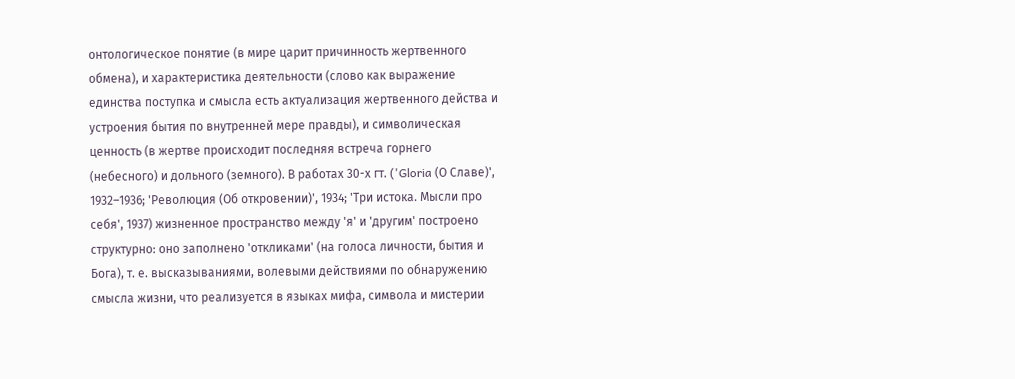онтологическое понятие (в мире царит причинность жертвенного обмена), и характеристика деятельности (слово как выражение единства поступка и смысла есть актуализация жертвенного действа и устроения бытия по внутренней мере правды), и символическая ценность (в жертве происходит последняя встреча горнего (небесного) и дольного (земного). В работах 30-х гт. ('Gloria (О Славе)', 1932–1936; 'Революция (Об откровении)', 1934; 'Три истока. Мысли про себя', 1937) жизненное пространство между 'я' и 'другим' построено структурно: оно заполнено 'откликами' (на голоса личности, бытия и Бога), т. е. высказываниями, волевыми действиями по обнаружению смысла жизни, что реализуется в языках мифа, символа и мистерии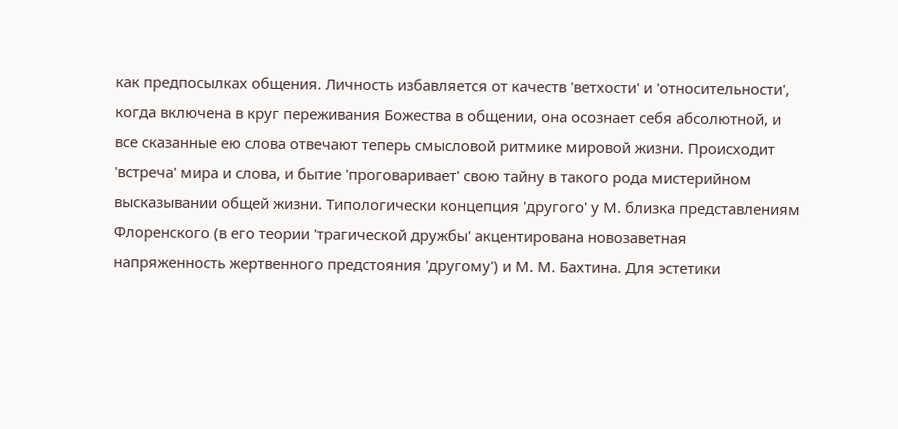как предпосылках общения. Личность избавляется от качеств 'ветхости' и 'относительности', когда включена в круг переживания Божества в общении, она осознает себя абсолютной, и все сказанные ею слова отвечают теперь смысловой ритмике мировой жизни. Происходит 'встреча' мира и слова, и бытие 'проговаривает' свою тайну в такого рода мистерийном высказывании общей жизни. Типологически концепция 'другого' у М. близка представлениям Флоренского (в его теории 'трагической дружбы' акцентирована новозаветная напряженность жертвенного предстояния 'другому') и М. М. Бахтина. Для эстетики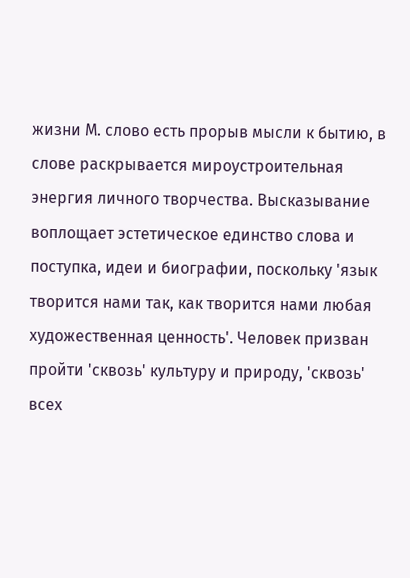жизни М. слово есть прорыв мысли к бытию, в слове раскрывается мироустроительная энергия личного творчества. Высказывание воплощает эстетическое единство слова и поступка, идеи и биографии, поскольку 'язык творится нами так, как творится нами любая художественная ценность'. Человек призван пройти 'сквозь' культуру и природу, 'сквозь' всех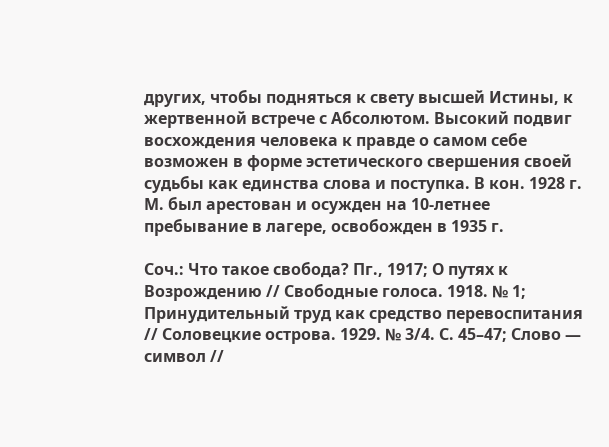других, чтобы подняться к свету высшей Истины, к жертвенной встрече с Абсолютом. Высокий подвиг восхождения человека к правде о самом себе возможен в форме эстетического свершения своей судьбы как единства слова и поступка. В кон. 1928 г. М. был арестован и осужден на 10-летнее пребывание в лагере, освобожден в 1935 г.

Соч.: Что такое свобода? Пг., 1917; О путях к Возрождению // Свободные голоса. 1918. № 1; Принудительный труд как средство перевоспитания // Соловецкие острова. 1929. № 3/4. С. 45–47; Слово — символ //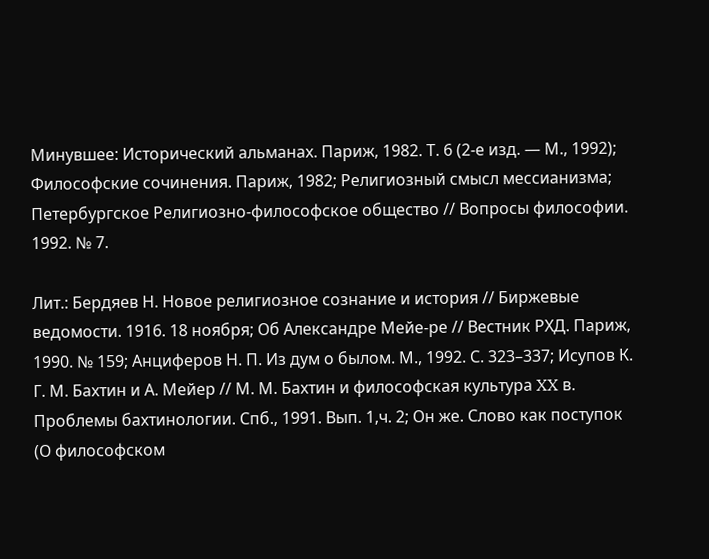Минувшее: Исторический альманах. Париж, 1982. Т. 6 (2-е изд. — М., 1992); Философские сочинения. Париж, 1982; Религиозный смысл мессианизма; Петербургское Религиозно-философское общество // Вопросы философии. 1992. № 7.

Лит.: Бердяев Н. Новое религиозное сознание и история // Биржевые ведомости. 1916. 18 ноября; Об Александре Мейе-ре // Вестник РХД. Париж, 1990. № 159; Анциферов Н. П. Из дум о былом. М., 1992. С. 323–337; Исупов К. Г. М. Бахтин и А. Мейер // М. М. Бахтин и философская культура XX в. Проблемы бахтинологии. Спб., 1991. Вып. 1,ч. 2; Он же. Слово как поступок (О философском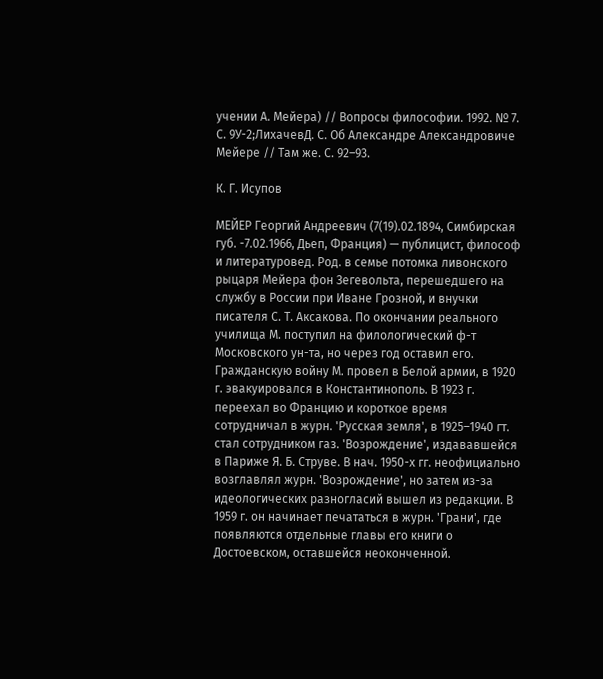учении А. Мейера) // Вопросы философии. 1992. № 7. С. 9У-2;ЛихачевД. С. Об Александре Александровиче Мейере // Там же. С. 92–93.

К. Г. Исупов

МЕЙЕР Георгий Андреевич (7(19).02.1894, Симбирская губ. -7.02.1966, Дьеп, Франция) — публицист, философ и литературовед. Род. в семье потомка ливонского рыцаря Мейера фон Зегевольта, перешедшего на службу в России при Иване Грозной, и внучки писателя С. Т. Аксакова. По окончании реального училища М. поступил на филологический ф-т Московского ун-та, но через год оставил его. Гражданскую войну М. провел в Белой армии, в 1920 г. эвакуировался в Константинополь. В 1923 г. переехал во Францию и короткое время сотрудничал в журн. 'Русская земля', в 1925–1940 гт. стал сотрудником газ. 'Возрождение', издававшейся в Париже Я. Б. Струве. В нач. 1950-х гг. неофициально возглавлял журн. 'Возрождение', но затем из-за идеологических разногласий вышел из редакции. В 1959 г. он начинает печататься в журн. 'Грани', где появляются отдельные главы его книги о Достоевском, оставшейся неоконченной.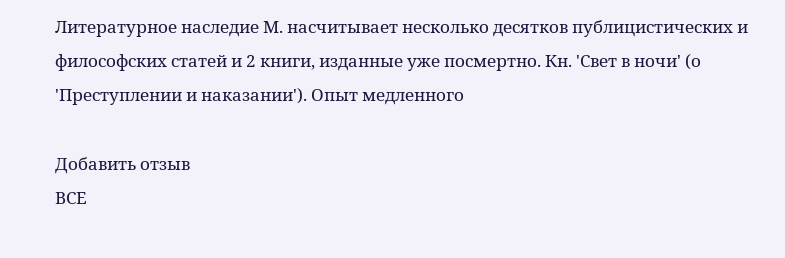Литературное наследие М. насчитывает несколько десятков публицистических и философских статей и 2 книги, изданные уже посмертно. Кн. 'Свет в ночи' (о 'Преступлении и наказании'). Опыт медленного

Добавить отзыв
ВСЕ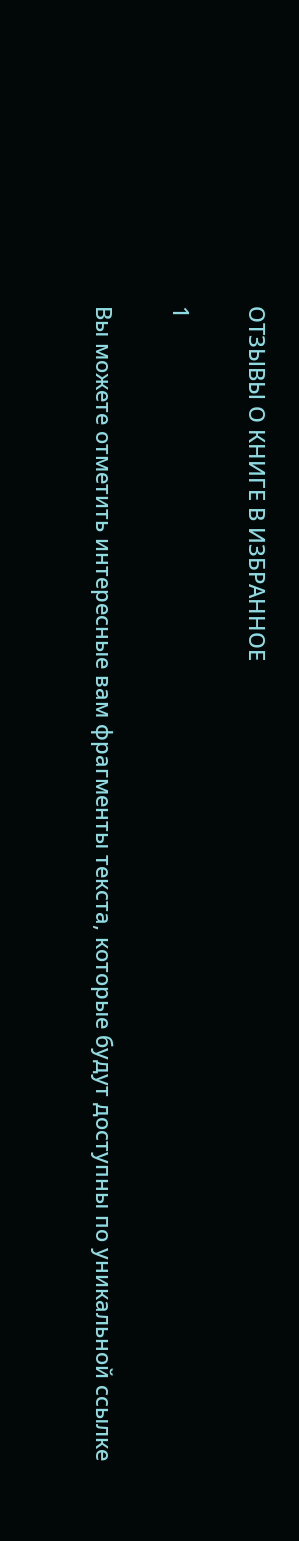ОТЗЫВЫ О КНИГЕ В ИЗБРАННОЕ

1

Вы можете отметить интересные вам фрагменты текста, которые будут доступны по уникальной ссылке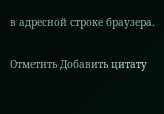в адресной строке браузера.

Отметить Добавить цитату